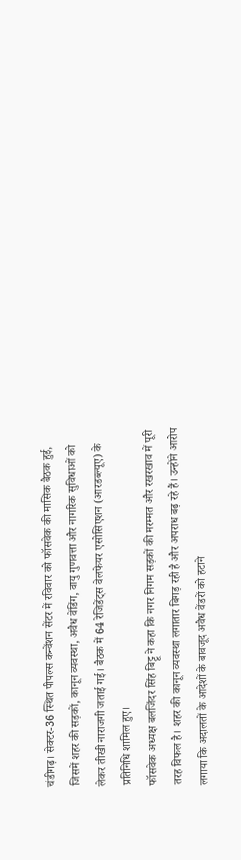चंडीगढ़। सेक्टर-36 स्थित पीपल्स कन्वेंशन सेंटर में रविवार को फॉसवेक की मासिक बैठक हुई, जिसमें शहर की सड़कों, कानून व्यवस्था, अवैध वेंडिंग, वायु गुणवत्ता और नागरिक सुविधाओं को लेकर तीखी नाराजगी जताई गई। बैठक में 64 रेजिडेंट्स वेलफेयर एसोसिएशन (आरडब्ल्यूए) के प्रतिनिधि शामिल हुए।
फॉसवेक अध्यक्ष बलजिंदर सिंह बिट्टू ने कहा कि नगर निगम सड़कों की मरम्मत और रखरखाव में पूरी तरह विफल है। शहर की कानून व्यवस्था लगातार बिगड़ रही है और अपराध बढ़ रहे हैं। उन्होंने आरोप लगाया कि अदालतों के आदेशों के बावजूद अवैध वेंडरों को हटाने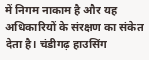में निगम नाकाम है और यह अधिकारियों के संरक्षण का संकेत देता है। चंडीगढ़ हाउसिंग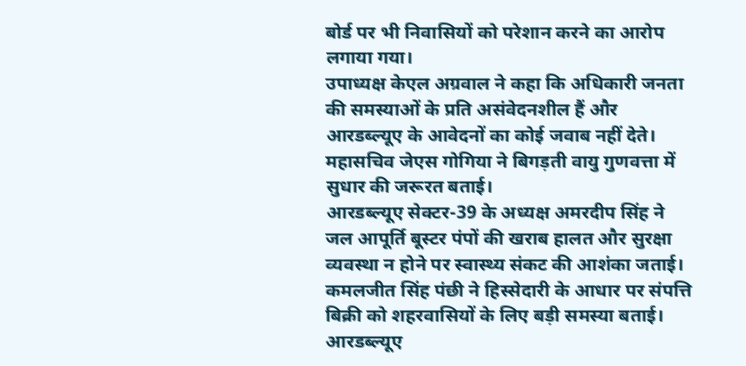बोर्ड पर भी निवासियों को परेशान करने का आरोप लगाया गया।
उपाध्यक्ष केएल अग्रवाल ने कहा कि अधिकारी जनता की समस्याओं के प्रति असंवेदनशील हैं और आरडब्ल्यूए के आवेदनों का कोई जवाब नहीं देते। महासचिव जेएस गोगिया ने बिगड़ती वायु गुणवत्ता में सुधार की जरूरत बताई।
आरडब्ल्यूए सेक्टर-39 के अध्यक्ष अमरदीप सिंह ने जल आपूर्ति बूस्टर पंपों की खराब हालत और सुरक्षा व्यवस्था न होने पर स्वास्थ्य संकट की आशंका जताई। कमलजीत सिंह पंछी ने हिस्सेदारी के आधार पर संपत्ति बिक्री को शहरवासियों के लिए बड़ी समस्या बताई। आरडब्ल्यूए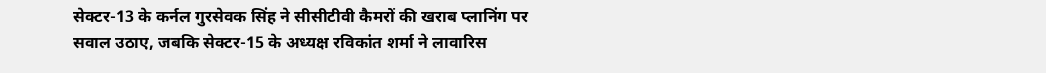सेक्टर-13 के कर्नल गुरसेवक सिंह ने सीसीटीवी कैमरों की खराब प्लानिंग पर सवाल उठाए, जबकि सेक्टर-15 के अध्यक्ष रविकांत शर्मा ने लावारिस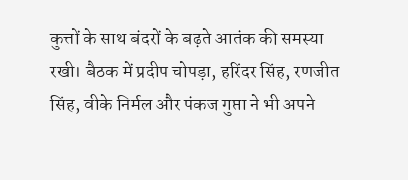कुत्तों के साथ बंदरों के बढ़ते आतंक की समस्या रखी। बैठक में प्रदीप चोपड़ा, हरिंदर सिंह, रणजीत सिंह, वीके निर्मल और पंकज गुप्ता ने भी अपने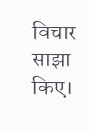विचार साझा किए।